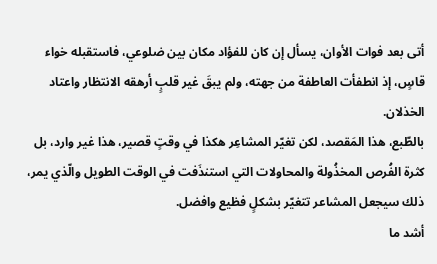أتى بعد فوات الأوان، يسأل إن كان للفؤاد مكان بين ضلوعي، فاستقبله خواء قاسٍ، إذ انطفأت العاطفة من جهته، ولم يبقَ غير قلبٍ أرهقه الانتظار واعتاد الخذلان.
بالطّبع، هذا المَقصد، لكن تغيّر المشاعِر هكذا في وقتٍ قصير، هذا غير وارد، بل كثرة الفُرص المخذُولة والمحاولات التي استنذَفت في الوقت الطويل والّذي يمر، ذلك سيجعل المشاعر تتغيّر بشكلٍ فظيع وافضل.
أشد ما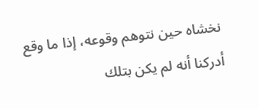نخشاه حين نتوهم وقوعه، إذا ما وقع أدركنا أنه لم يكن بتلك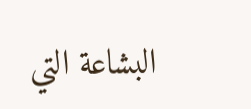البشاعة التي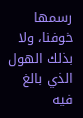رسمها خوفنا، ولا بذلك الهول الذي بالغ فيه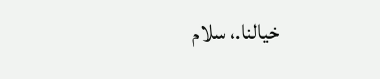خيالنا.، سلام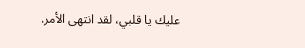عليك يا قلبي، لقد انتهى الأمر.